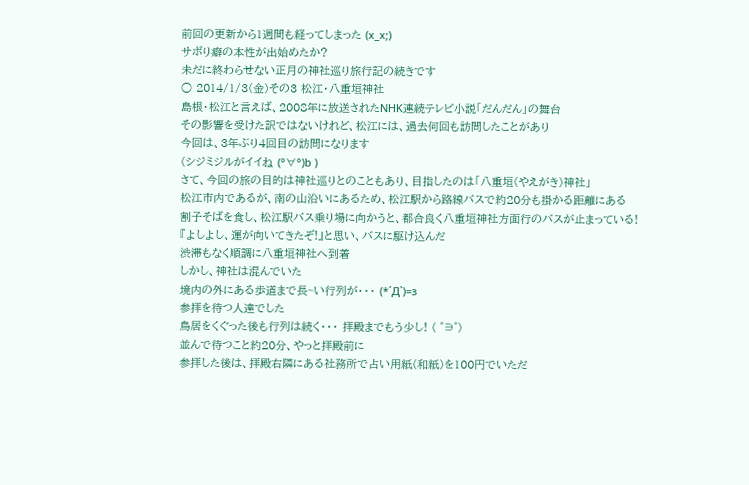前回の更新から1週間も経ってしまった (x_x;)
サボり癖の本性が出始めたか?
未だに終わらせない正月の神社巡り旅行記の続きです
○ 2014/1/3(金)その3 松江・八重垣神社
島根・松江と言えば、2008年に放送されたNHK連続テレビ小説「だんだん」の舞台
その影響を受けた訳ではないけれど、松江には、過去何回も訪問したことがあり
今回は、3年ぶり4回目の訪問になります
(シジミジルがイイね (°∀°)b )
さて、今回の旅の目的は神社巡りとのこともあり、目指したのは「八重垣(やえがき)神社」
松江市内であるが、南の山沿いにあるため、松江駅から路線バスで約20分も掛かる距離にある
割子そばを食し、松江駅バス乗り場に向かうと、都合良く八重垣神社方面行のバスが止まっている!
『よしよし、運が向いてきたぞ!』と思い、バスに駆け込んだ
渋滞もなく順調に八重垣神社へ到着
しかし、神社は混んでいた
境内の外にある歩道まで長~い行列が・・・ (*´Д`)=з
参拝を待つ人達でした
鳥居をくぐった後も行列は続く・・・ 拝殿までもう少し! ( ゜∋゜)
並んで待つこと約20分、やっと拝殿前に
参拝した後は、拝殿右隣にある社務所で占い用紙(和紙)を100円でいただ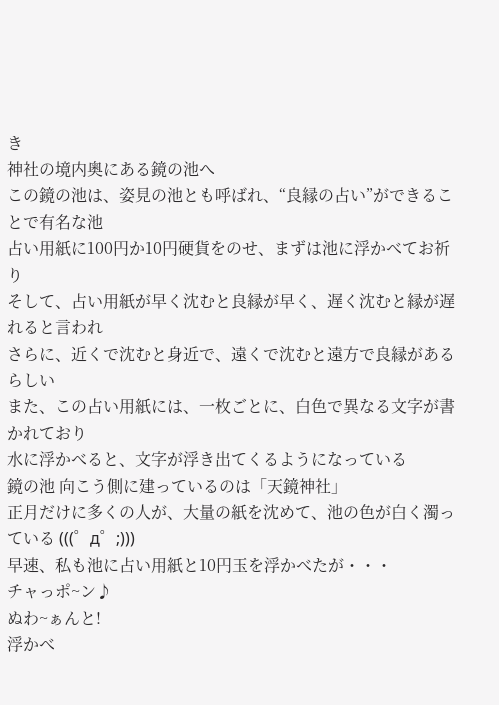き
神社の境内奥にある鏡の池へ
この鏡の池は、姿見の池とも呼ばれ、“良縁の占い”ができることで有名な池
占い用紙に100円か10円硬貨をのせ、まずは池に浮かべてお祈り
そして、占い用紙が早く沈むと良縁が早く、遅く沈むと縁が遅れると言われ
さらに、近くで沈むと身近で、遠くで沈むと遠方で良縁があるらしい
また、この占い用紙には、一枚ごとに、白色で異なる文字が書かれており
水に浮かべると、文字が浮き出てくるようになっている
鏡の池 向こう側に建っているのは「天鏡神社」
正月だけに多くの人が、大量の紙を沈めて、池の色が白く濁っている (((゜д゜;)))
早速、私も池に占い用紙と10円玉を浮かべたが・・・
チャっポ~ン♪
ぬわ~ぁんと!
浮かべ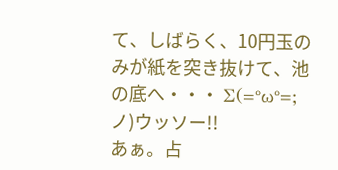て、しばらく、10円玉のみが紙を突き抜けて、池の底へ・・・ Σ(=°ω°=;ノ)ウッソー!!
あぁ。占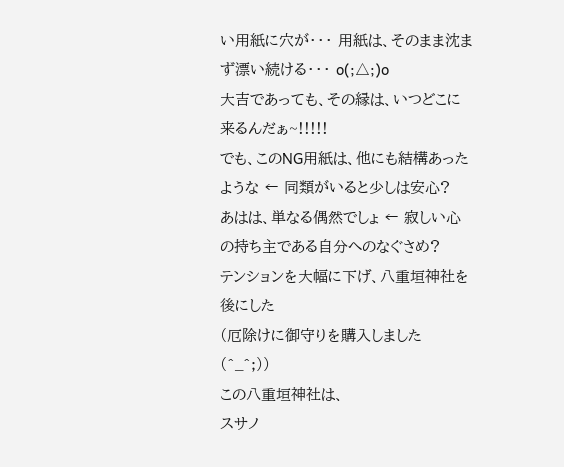い用紙に穴が・・・ 用紙は、そのまま沈まず漂い続ける・・・ o(;△;)o
大吉であっても、その縁は、いつどこに来るんだぁ~!!!!!
でも、このNG用紙は、他にも結構あったような ← 同類がいると少しは安心?
あはは、単なる偶然でしょ ← 寂しい心の持ち主である自分へのなぐさめ?
テンションを大幅に下げ、八重垣神社を後にした
(厄除けに御守りを購入しました (^_^;))
この八重垣神社は、
スサノ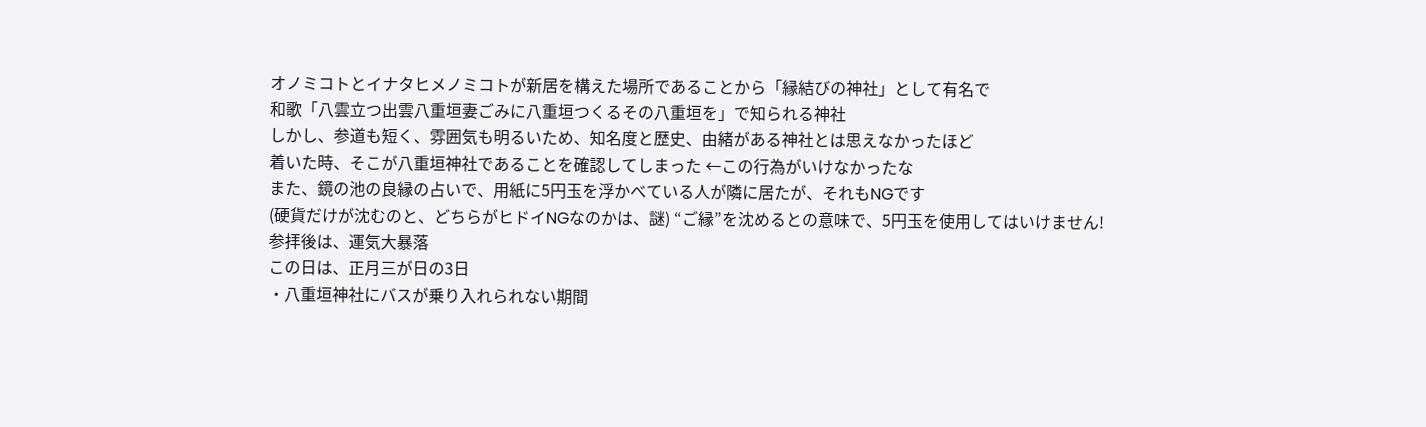オノミコトとイナタヒメノミコトが新居を構えた場所であることから「縁結びの神社」として有名で
和歌「八雲立つ出雲八重垣妻ごみに八重垣つくるその八重垣を」で知られる神社
しかし、参道も短く、雰囲気も明るいため、知名度と歴史、由緒がある神社とは思えなかったほど
着いた時、そこが八重垣神社であることを確認してしまった ←この行為がいけなかったな
また、鏡の池の良縁の占いで、用紙に5円玉を浮かべている人が隣に居たが、それもNGです
(硬貨だけが沈むのと、どちらがヒドイNGなのかは、謎) “ご縁”を沈めるとの意味で、5円玉を使用してはいけません!
参拝後は、運気大暴落
この日は、正月三が日の3日
・八重垣神社にバスが乗り入れられない期間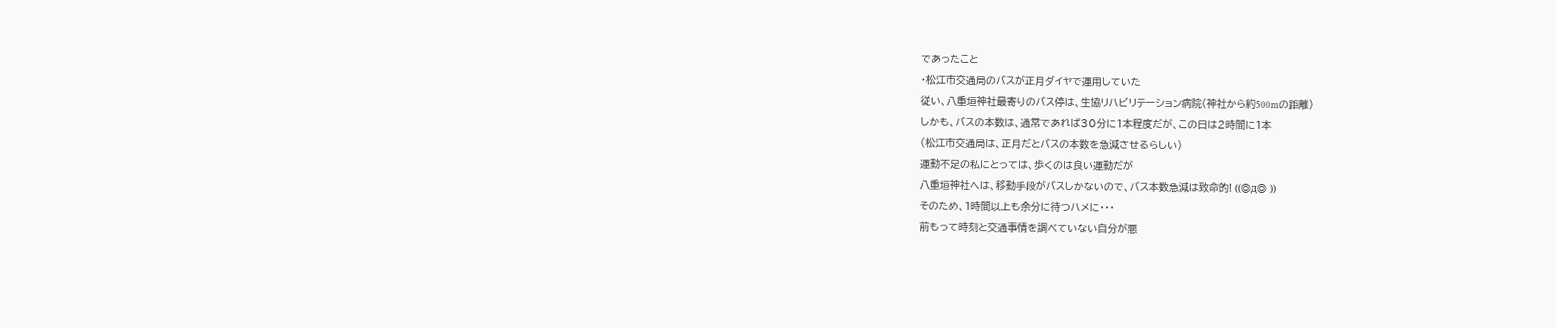であったこと
・松江市交通局のバスが正月ダイヤで運用していた
従い、八重垣神社最寄りのバス停は、生協リハビリテーション病院(神社から約500mの距離)
しかも、バスの本数は、通常であれば30分に1本程度だが、この日は2時間に1本
(松江市交通局は、正月だとバスの本数を急減させるらしい)
運動不足の私にとっては、歩くのは良い運動だが
八重垣神社へは、移動手段がバスしかないので、バス本数急減は致命的! ((◎д◎ ))
そのため、1時間以上も余分に待つハメに・・・
前もって時刻と交通事情を調べていない自分が悪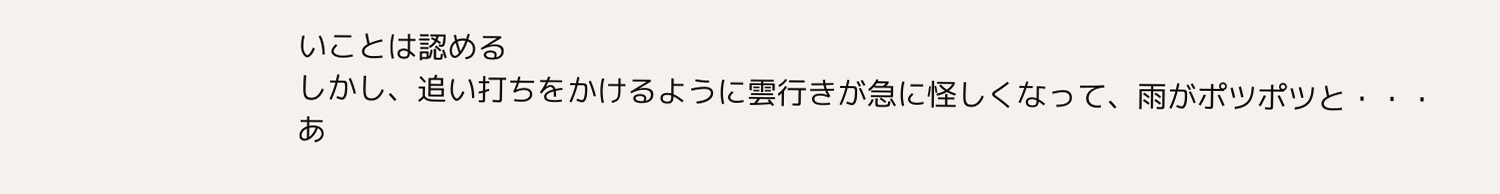いことは認める
しかし、追い打ちをかけるように雲行きが急に怪しくなって、雨がポツポツと・・・
あ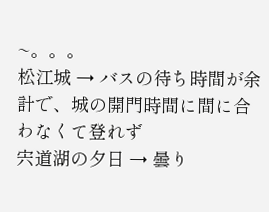~。。。
松江城 → バスの待ち時間が余計で、城の開門時間に間に合わなくて登れず
宍道湖の夕日 → 曇り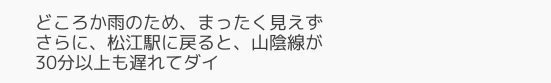どころか雨のため、まったく見えず
さらに、松江駅に戻ると、山陰線が30分以上も遅れてダイ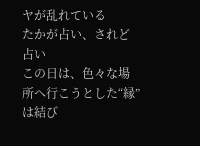ヤが乱れている
たかが占い、されど占い
この日は、色々な場所へ行こうとした“縁”は結び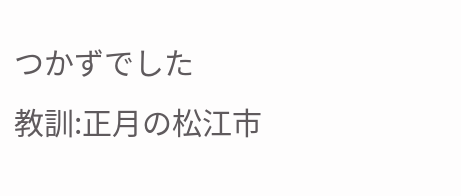つかずでした
教訓:正月の松江市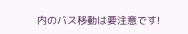内のバス移動は要注意です!